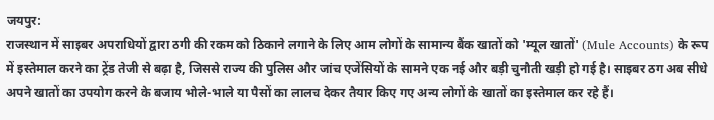जयपुर:
राजस्थान में साइबर अपराधियों द्वारा ठगी की रकम को ठिकाने लगाने के लिए आम लोगों के सामान्य बैंक खातों को 'म्यूल खातों' (Mule Accounts) के रूप में इस्तेमाल करने का ट्रेंड तेजी से बढ़ा है, जिससे राज्य की पुलिस और जांच एजेंसियों के सामने एक नई और बड़ी चुनौती खड़ी हो गई है। साइबर ठग अब सीधे अपने खातों का उपयोग करने के बजाय भोले-भाले या पैसों का लालच देकर तैयार किए गए अन्य लोगों के खातों का इस्तेमाल कर रहे हैं।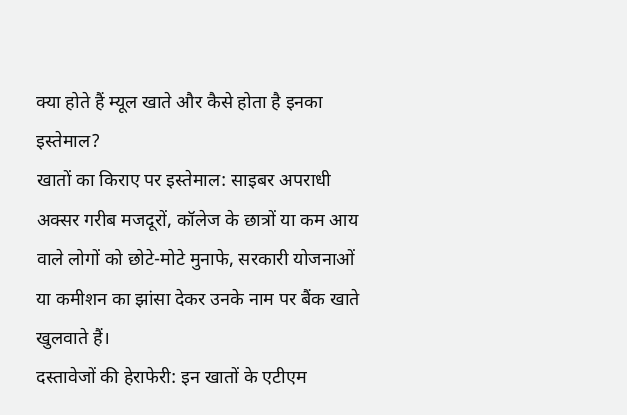क्या होते हैं म्यूल खाते और कैसे होता है इनका इस्तेमाल?
खातों का किराए पर इस्तेमाल: साइबर अपराधी अक्सर गरीब मजदूरों, कॉलेज के छात्रों या कम आय वाले लोगों को छोटे-मोटे मुनाफे, सरकारी योजनाओं या कमीशन का झांसा देकर उनके नाम पर बैंक खाते खुलवाते हैं।
दस्तावेजों की हेराफेरी: इन खातों के एटीएम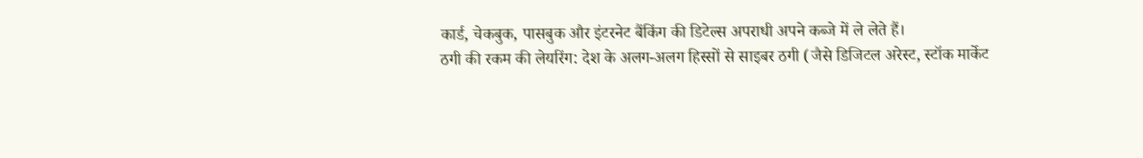कार्ड, चेकबुक, पासबुक और इंटरनेट बैंकिंग की डिटेल्स अपराधी अपने कब्जे में ले लेते हैं।
ठगी की रकम की लेयरिंग: देश के अलग-अलग हिस्सों से साइबर ठगी (जैसे डिजिटल अरेस्ट, स्टॉक मार्केट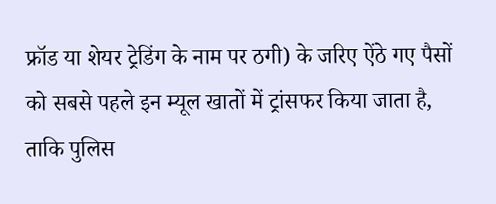फ्रॉड या शेयर ट्रेडिंग के नाम पर ठगी) के जरिए ऐंठे गए पैसों को सबसे पहले इन म्यूल खातों में ट्रांसफर किया जाता है, ताकि पुलिस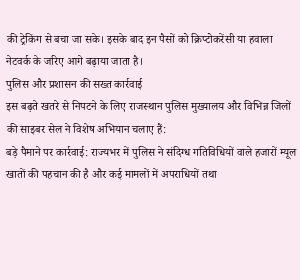की ट्रेकिंग से बचा जा सके। इसके बाद इन पैसों को क्रिप्टोकरेंसी या हवाला नेटवर्क के जरिए आगे बढ़ाया जाता है।
पुलिस और प्रशासन की सख्त कार्रवाई
इस बढ़ते खतरे से निपटने के लिए राजस्थान पुलिस मुख्यालय और विभिन्न जिलों की साइबर सेल ने विशेष अभियान चलाए हैं:
बड़े पैमाने पर कार्रवाई: राज्यभर में पुलिस ने संदिग्ध गतिविधियों वाले हजारों म्यूल खातों की पहचान की है और कई मामलों में अपराधियों तथा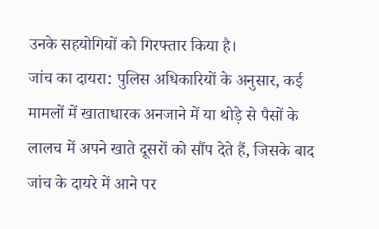उनके सहयोगियों को गिरफ्तार किया है।
जांच का दायरा: पुलिस अधिकारियों के अनुसार, कई मामलों में खाताधारक अनजाने में या थोड़े से पैसों के लालच में अपने खाते दूसरों को सौंप देते हैं, जिसके बाद जांच के दायरे में आने पर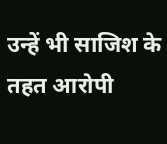उन्हें भी साजिश के तहत आरोपी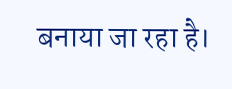बनाया जा रहा है।